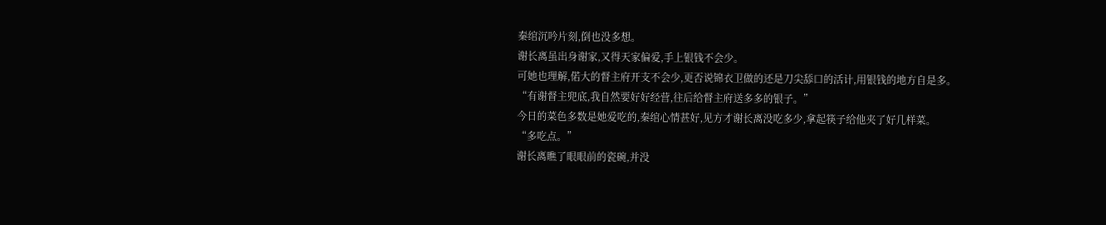秦绾沉吟片刻,倒也没多想。
谢长离虽出身谢家,又得天家偏爱,手上银钱不会少。
可她也理解,偌大的督主府开支不会少,更否说锦衣卫做的还是刀尖舔口的活计,用银钱的地方自是多。
“有谢督主兜底,我自然要好好经营,往后给督主府送多多的银子。”
今日的菜色多数是她爱吃的,秦绾心情甚好,见方才谢长离没吃多少,拿起筷子给他夹了好几样菜。
“多吃点。”
谢长离瞧了眼眼前的瓷碗,并没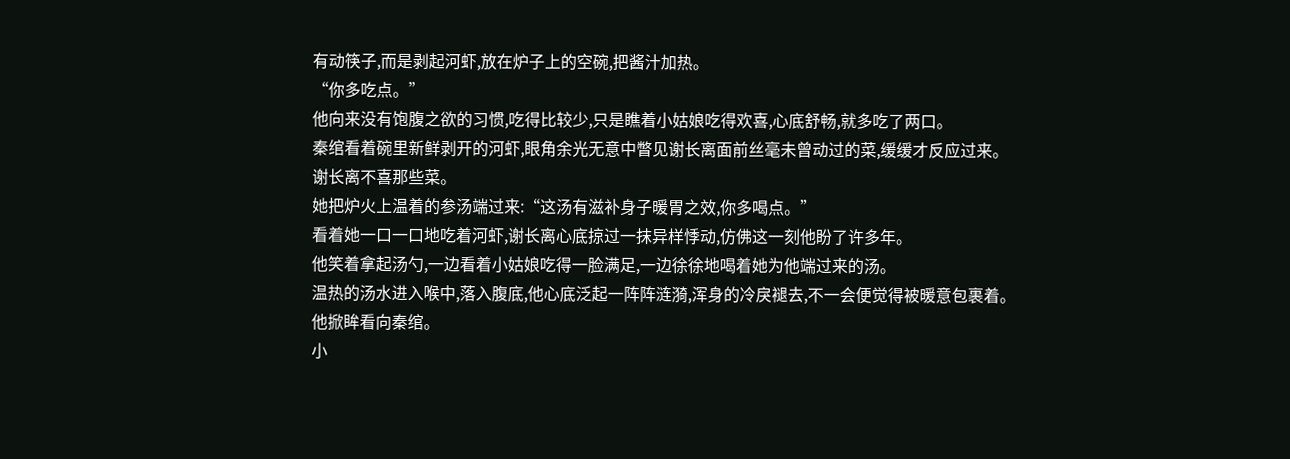有动筷子,而是剥起河虾,放在炉子上的空碗,把酱汁加热。
“你多吃点。”
他向来没有饱腹之欲的习惯,吃得比较少,只是瞧着小姑娘吃得欢喜,心底舒畅,就多吃了两口。
秦绾看着碗里新鲜剥开的河虾,眼角余光无意中瞥见谢长离面前丝毫未曾动过的菜,缓缓才反应过来。
谢长离不喜那些菜。
她把炉火上温着的参汤端过来:“这汤有滋补身子暖胃之效,你多喝点。”
看着她一口一口地吃着河虾,谢长离心底掠过一抹异样悸动,仿佛这一刻他盼了许多年。
他笑着拿起汤勺,一边看着小姑娘吃得一脸满足,一边徐徐地喝着她为他端过来的汤。
温热的汤水进入喉中,落入腹底,他心底泛起一阵阵涟漪,浑身的冷戾褪去,不一会便觉得被暖意包裹着。
他掀眸看向秦绾。
小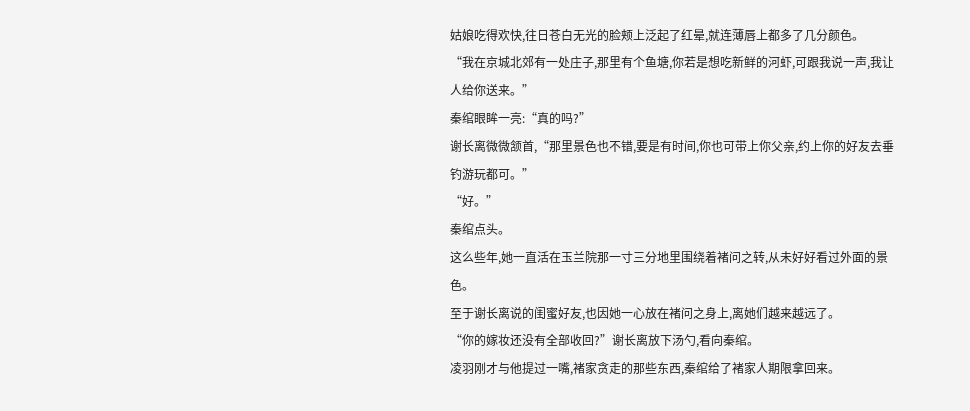姑娘吃得欢快,往日苍白无光的脸颊上泛起了红晕,就连薄唇上都多了几分颜色。
“我在京城北郊有一处庄子,那里有个鱼塘,你若是想吃新鲜的河虾,可跟我说一声,我让人给你送来。”
秦绾眼眸一亮:“真的吗?”
谢长离微微颔首,“那里景色也不错,要是有时间,你也可带上你父亲,约上你的好友去垂钓游玩都可。”
“好。”
秦绾点头。
这么些年,她一直活在玉兰院那一寸三分地里围绕着褚问之转,从未好好看过外面的景色。
至于谢长离说的闺蜜好友,也因她一心放在褚问之身上,离她们越来越远了。
“你的嫁妆还没有全部收回?”谢长离放下汤勺,看向秦绾。
凌羽刚才与他提过一嘴,褚家贪走的那些东西,秦绾给了褚家人期限拿回来。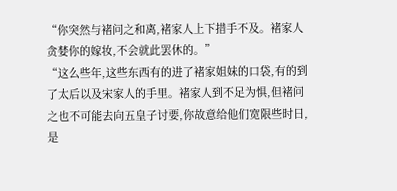“你突然与褚问之和离,褚家人上下措手不及。褚家人贪婪你的嫁妆,不会就此罢休的。”
“这么些年,这些东西有的进了褚家姐妹的口袋,有的到了太后以及宋家人的手里。褚家人到不足为惧,但褚问之也不可能去向五皇子讨要,你故意给他们宽限些时日,是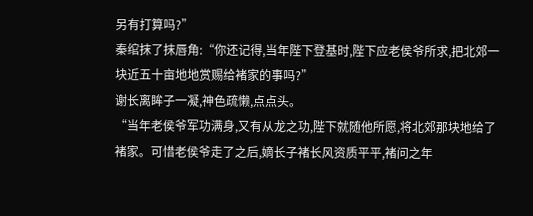另有打算吗?”
秦绾抹了抹唇角:“你还记得,当年陛下登基时,陛下应老侯爷所求,把北郊一块近五十亩地地赏赐给褚家的事吗?”
谢长离眸子一凝,神色疏懒,点点头。
“当年老侯爷军功满身,又有从龙之功,陛下就随他所愿,将北郊那块地给了褚家。可惜老侯爷走了之后,嫡长子褚长风资质平平,褚问之年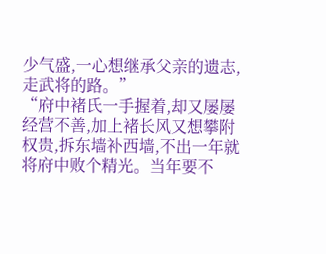少气盛,一心想继承父亲的遗志,走武将的路。”
“府中褚氏一手握着,却又屡屡经营不善,加上褚长风又想攀附权贵,拆东墙补西墙,不出一年就将府中败个精光。当年要不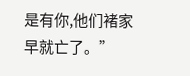是有你,他们褚家早就亡了。”